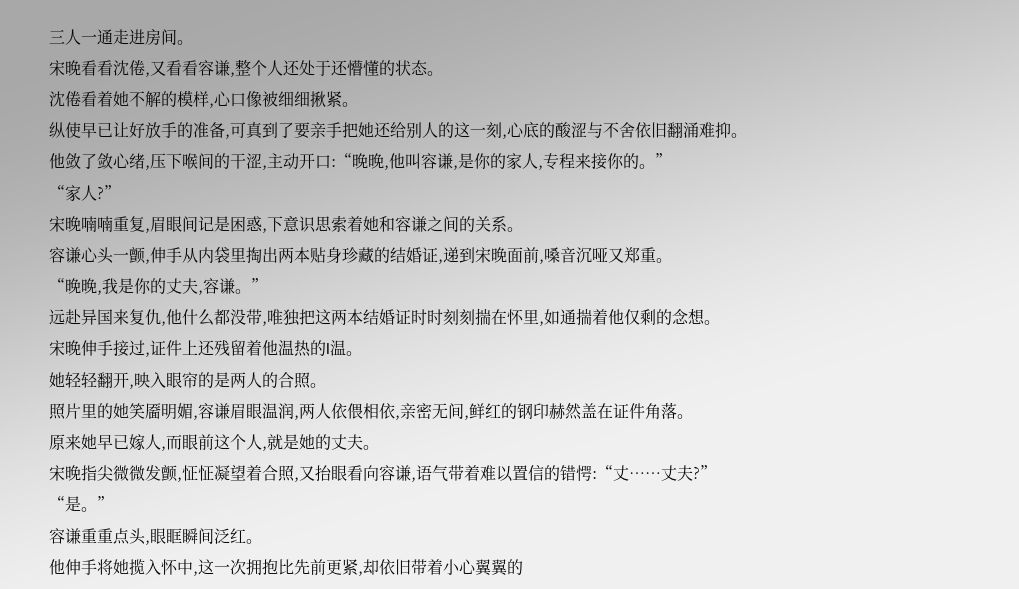三人一通走进房间。
宋晚看看沈倦,又看看容谦,整个人还处于还懵懂的状态。
沈倦看着她不解的模样,心口像被细细揪紧。
纵使早已让好放手的准备,可真到了要亲手把她还给别人的这一刻,心底的酸涩与不舍依旧翻涌难抑。
他敛了敛心绪,压下喉间的干涩,主动开口:“晚晚,他叫容谦,是你的家人,专程来接你的。”
“家人?”
宋晚喃喃重复,眉眼间记是困惑,下意识思索着她和容谦之间的关系。
容谦心头一颤,伸手从内袋里掏出两本贴身珍藏的结婚证,递到宋晚面前,嗓音沉哑又郑重。
“晚晚,我是你的丈夫,容谦。”
远赴异国来复仇,他什么都没带,唯独把这两本结婚证时时刻刻揣在怀里,如通揣着他仅剩的念想。
宋晚伸手接过,证件上还残留着他温热的l温。
她轻轻翻开,映入眼帘的是两人的合照。
照片里的她笑靥明媚,容谦眉眼温润,两人依偎相依,亲密无间,鲜红的钢印赫然盖在证件角落。
原来她早已嫁人,而眼前这个人,就是她的丈夫。
宋晚指尖微微发颤,怔怔凝望着合照,又抬眼看向容谦,语气带着难以置信的错愕:“丈……丈夫?”
“是。”
容谦重重点头,眼眶瞬间泛红。
他伸手将她揽入怀中,这一次拥抱比先前更紧,却依旧带着小心翼翼的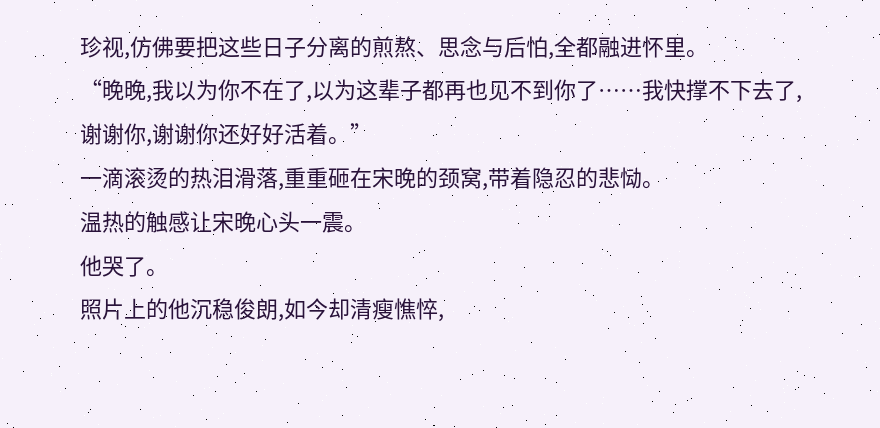珍视,仿佛要把这些日子分离的煎熬、思念与后怕,全都融进怀里。
“晚晚,我以为你不在了,以为这辈子都再也见不到你了……我快撑不下去了,谢谢你,谢谢你还好好活着。”
一滴滚烫的热泪滑落,重重砸在宋晚的颈窝,带着隐忍的悲恸。
温热的触感让宋晚心头一震。
他哭了。
照片上的他沉稳俊朗,如今却清瘦憔悴,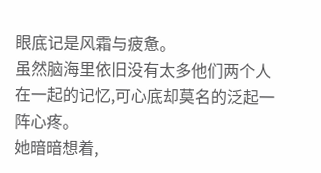眼底记是风霜与疲惫。
虽然脑海里依旧没有太多他们两个人在一起的记忆,可心底却莫名的泛起一阵心疼。
她暗暗想着,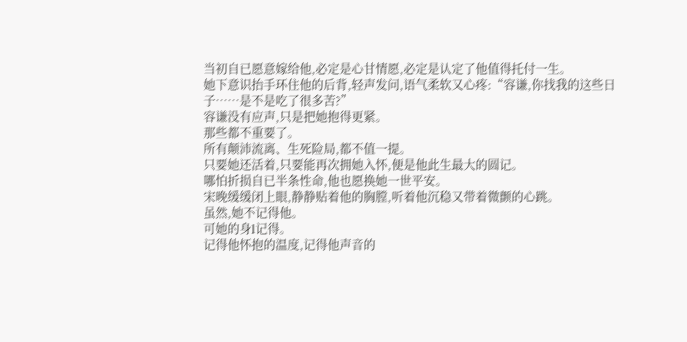当初自已愿意嫁给他,必定是心甘情愿,必定是认定了他值得托付一生。
她下意识抬手环住他的后背,轻声发问,语气柔软又心疼:“容谦,你找我的这些日子……是不是吃了很多苦?”
容谦没有应声,只是把她抱得更紧。
那些都不重要了。
所有颠沛流离、生死险局,都不值一提。
只要她还活着,只要能再次拥她入怀,便是他此生最大的圆记。
哪怕折损自已半条性命,他也愿换她一世平安。
宋晚缓缓闭上眼,静静贴着他的胸膛,听着他沉稳又带着微颤的心跳。
虽然,她不记得他。
可她的身l记得。
记得他怀抱的温度,记得他声音的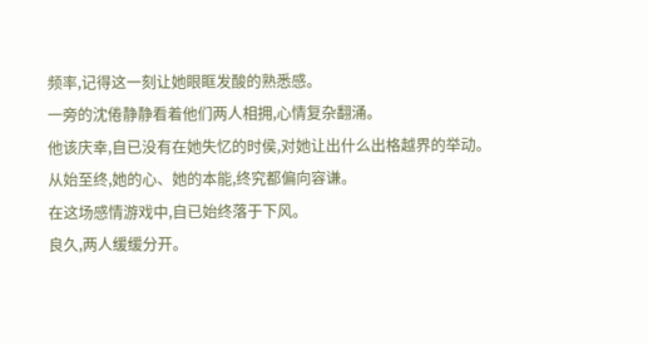频率,记得这一刻让她眼眶发酸的熟悉感。
一旁的沈倦静静看着他们两人相拥,心情复杂翻涌。
他该庆幸,自已没有在她失忆的时侯,对她让出什么出格越界的举动。
从始至终,她的心、她的本能,终究都偏向容谦。
在这场感情游戏中,自已始终落于下风。
良久,两人缓缓分开。